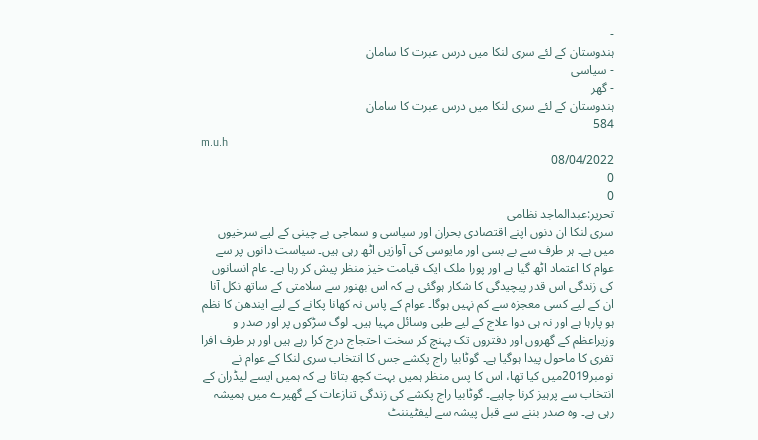-
ہندوستان کے لئے سری لنکا میں درس عبرت کا سامان
- سیاسی
- گھر
ہندوستان کے لئے سری لنکا میں درس عبرت کا سامان
584
m.u.h
08/04/2022
0
0
تحریر:عبدالماجد نظامی
سری لنکا ان دنوں اپنے اقتصادی بحران اور سیاسی و سماجی بے چینی کے لیے سرخیوں میں ہے۔ ہر طرف سے بے بسی اور مایوسی کی آوازیں اٹھ رہی ہیں۔ سیاست دانوں پر سے عوام کا اعتماد اٹھ گیا ہے اور پورا ملک ایک قیامت خیز منظر پیش کر رہا ہے۔ عام انسانوں کی زندگی اس قدر پیچیدگی کا شکار ہوگئی ہے کہ اس بھنور سے سلامتی کے ساتھ نکل آنا ان کے لیے کسی معجزہ سے کم نہیں ہوگا۔ عوام کے پاس نہ کھانا پکانے کے لیے ایندھن کا نظم ہو پارہا ہے اور نہ ہی دوا علاج کے لیے طبی وسائل مہیا ہیں۔ لوگ سڑکوں پر اور صدر و وزیراعظم کے گھروں اور دفتروں تک پہنچ کر سخت احتجاج درج کرا رہے ہیں اور ہر طرف افرا تفری کا ماحول پیدا ہوگیا ہے۔ گوٹابیا راج پکشے جس کا انتخاب سری لنکا کے عوام نے نومبر2019میں کیا تھا، اس کا پس منظر ہمیں بہت کچھ بتاتا ہے کہ ہمیں ایسے لیڈران کے انتخاب سے پرہیز کرنا چاہیے۔ گوٹابیا راج پکشے کی زندگی تنازعات کے گھیرے میں ہمیشہ رہی ہے۔ وہ صدر بننے سے قبل پیشہ سے لیفٹیننٹ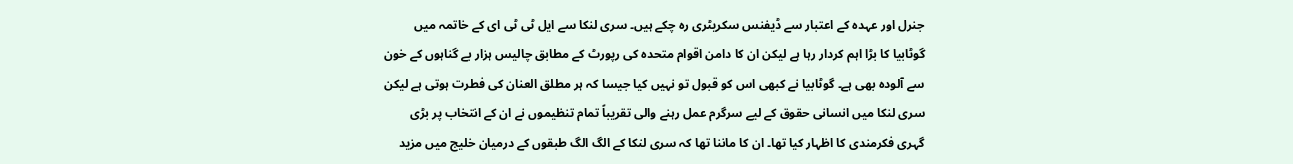جنرل اور عہدہ کے اعتبار سے ڈیفنس سکریٹری رہ چکے ہیں۔ سری لنکا سے ایل ٹی ٹی ای کے خاتمہ میں گوٹابیا کا بڑا اہم کردار رہا ہے لیکن ان کا دامن اقوام متحدہ کی رپورٹ کے مطابق چالیس ہزار بے گناہوں کے خون سے آلودہ بھی ہے۔ گوٹابیا نے کبھی اس کو قبول تو نہیں کیا جیسا کہ ہر مطلق العنان کی فطرت ہوتی ہے لیکن سری لنکا میں انسانی حقوق کے لیے سرگرم عمل رہنے والی تقریباً تمام تنظیموں نے ان کے انتخاب پر بڑی گہری فکرمندی کا اظہار کیا تھا۔ ان کا ماننا تھا کہ سری لنکا کے الگ الگ طبقوں کے درمیان خلیج میں مزید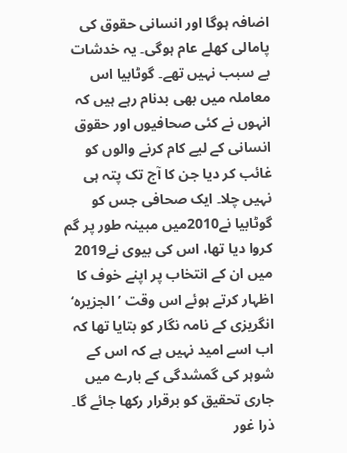اضافہ ہوگا اور انسانی حقوق کی پامالی کھلے عام ہوگی۔ یہ خدشات بے سبب نہیں تھے۔ گوٹابیا اس معاملہ میں بھی بدنام رہے ہیں کہ انہوں نے کئی صحافیوں اور حقوق انسانی کے لیے کام کرنے والوں کو غائب کر دیا جن کا آج تک پتہ ہی نہیں چلا۔ ایک صحافی جس کو گوٹابیا نے2010میں مبینہ طور پر گم کروا دیا تھا، اس کی بیوی نے2019 میں ان کے انتخاب پر اپنے خوف کا اظہار کرتے ہوئے اس وقت ’الجزیرہ‘ انگریزی کے نامہ نگار کو بتایا تھا کہ اب اسے امید نہیں ہے کہ اس کے شوہر کی گمشدگی کے بارے میں جاری تحقیق کو برقرار رکھا جائے گا۔ ذرا غور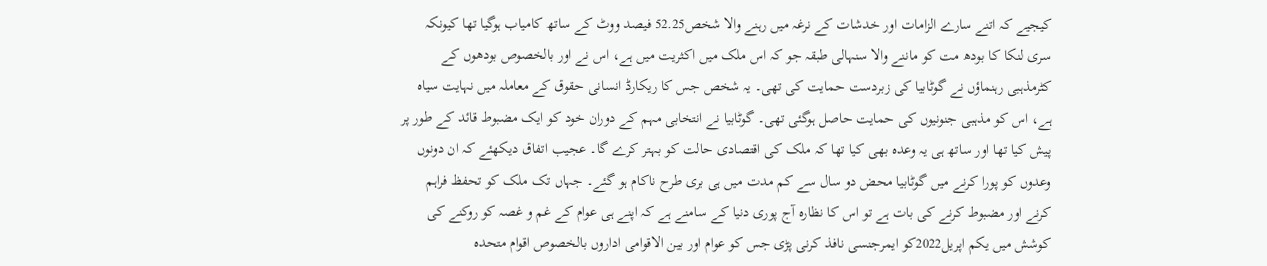کیجیے کہ اتنے سارے الزامات اور خدشات کے نرغہ میں رہنے والا شخص52.25 فیصد ووٹ کے ساتھ کامیاب ہوگیا تھا کیونکہ سری لنکا کا بودھ مت کو ماننے والا سنہالی طبقہ جو کہ اس ملک میں اکثریت میں ہے، اس نے اور بالخصوص بودھوں کے کٹرمذہبی رہنماؤں نے گوٹابیا کی زبردست حمایت کی تھی۔ یہ شخص جس کا ریکارڈ انسانی حقوق کے معاملہ میں نہایت سیاہ ہے، اس کو مذہبی جنونیوں کی حمایت حاصل ہوگئی تھی۔ گوٹابیا نے انتخابی مہم کے دوران خود کو ایک مضبوط قائد کے طور پر پیش کیا تھا اور ساتھ ہی یہ وعدہ بھی کیا تھا کہ ملک کی اقتصادی حالت کو بہتر کرے گا۔ عجیب اتفاق دیکھئے کہ ان دونوں وعدوں کو پورا کرنے میں گوٹابیا محض دو سال سے کم مدت میں ہی بری طرح ناکام ہو گئے۔ جہاں تک ملک کو تحفظ فراہم کرنے اور مضبوط کرنے کی بات ہے تو اس کا نظارہ آج پوری دنیا کے سامنے ہے کہ اپنے ہی عوام کے غم و غصہ کو روکنے کی کوشش میں یکم اپریل2022کو ایمرجنسی نافذ کرنی پڑی جس کو عوام اور بین الاقوامی اداروں بالخصوص اقوام متحدہ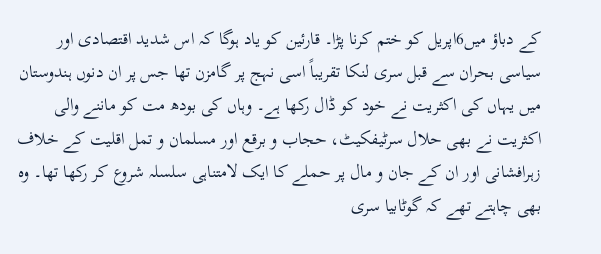کے دباؤ میں6اپریل کو ختم کرنا پڑا۔ قارئین کو یاد ہوگا کہ اس شدید اقتصادی اور سیاسی بحران سے قبل سری لنکا تقریباً اسی نہج پر گامزن تھا جس پر ان دنوں ہندوستان میں یہاں کی اکثریت نے خود کو ڈال رکھا ہے۔ وہاں کی بودھ مت کو ماننے والی اکثریت نے بھی حلال سرٹیفکیٹ، حجاب و برقع اور مسلمان و تمل اقلیت کے خلاف زہرافشانی اور ان کے جان و مال پر حملے کا ایک لامتناہی سلسلہ شروع کر رکھا تھا۔ وہ بھی چاہتے تھے کہ گوٹابیا سری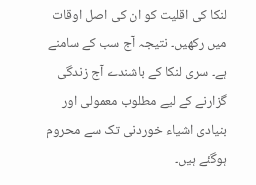لنکا کی اقلیت کو ان کی اصل اوقات میں رکھیں۔ نتیجہ آج سب کے سامنے ہے۔ سری لنکا کے باشندے آج زندگی گزارنے کے لیے مطلوب معمولی اور بنیادی اشیاء خوردنی تک سے محروم ہوگئے ہیں۔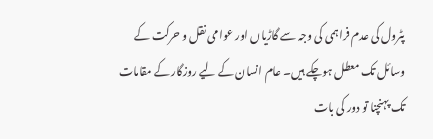پٹرول کی عدم فراہمی کی وجہ سے گاڑیاں اور عوامی نقل و حرکت کے وسائل تک معطل ہوچکے ہیں۔ عام انسان کے لیے روزگار کے مقامات تک پہنچنا تو دور کی بات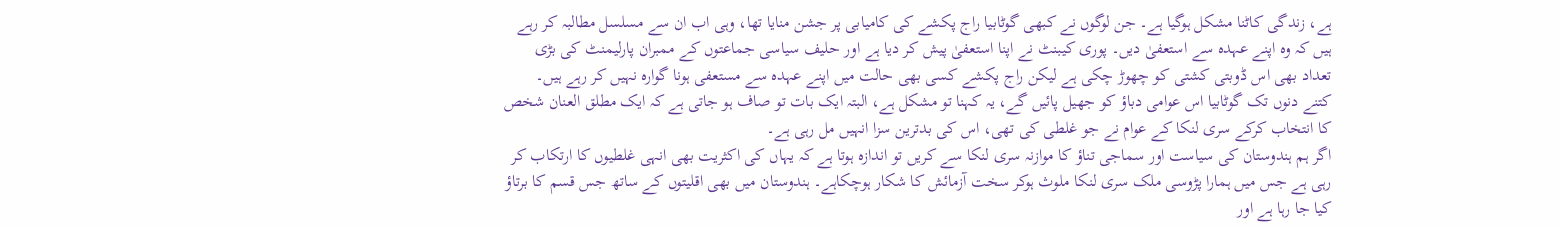ہے، زندگی کاٹنا مشکل ہوگیا ہے۔ جن لوگوں نے کبھی گوٹابیا راج پکشے کی کامیابی پر جشن منایا تھا، وہی اب ان سے مسلسل مطالبہ کر رہے ہیں کہ وہ اپنے عہدہ سے استعفیٰ دیں۔ پوری کیبنٹ نے اپنا استعفیٰ پیش کر دیا ہے اور حلیف سیاسی جماعتوں کے ممبران پارلیمنٹ کی بڑی تعداد بھی اس ڈوبتی کشتی کو چھوڑ چکی ہے لیکن راج پکشے کسی بھی حالت میں اپنے عہدہ سے مستعفی ہونا گوارہ نہیں کر رہے ہیں۔ کتنے دنوں تک گوٹابیا اس عوامی دباؤ کو جھیل پائیں گے، یہ کہنا تو مشکل ہے، البتہ ایک بات تو صاف ہو جاتی ہے کہ ایک مطلق العنان شخص کا انتخاب کرکے سری لنکا کے عوام نے جو غلطی کی تھی، اس کی بدترین سزا انہیں مل رہی ہے۔
اگر ہم ہندوستان کی سیاست اور سماجی تناؤ کا موازنہ سری لنکا سے کریں تو اندازہ ہوتا ہے کہ یہاں کی اکثریت بھی انہی غلطیوں کا ارتکاب کر رہی ہے جس میں ہمارا پڑوسی ملک سری لنکا ملوث ہوکر سخت آزمائش کا شکار ہوچکاہے۔ ہندوستان میں بھی اقلیتوں کے ساتھ جس قسم کا برتاؤ کیا جا رہا ہے اور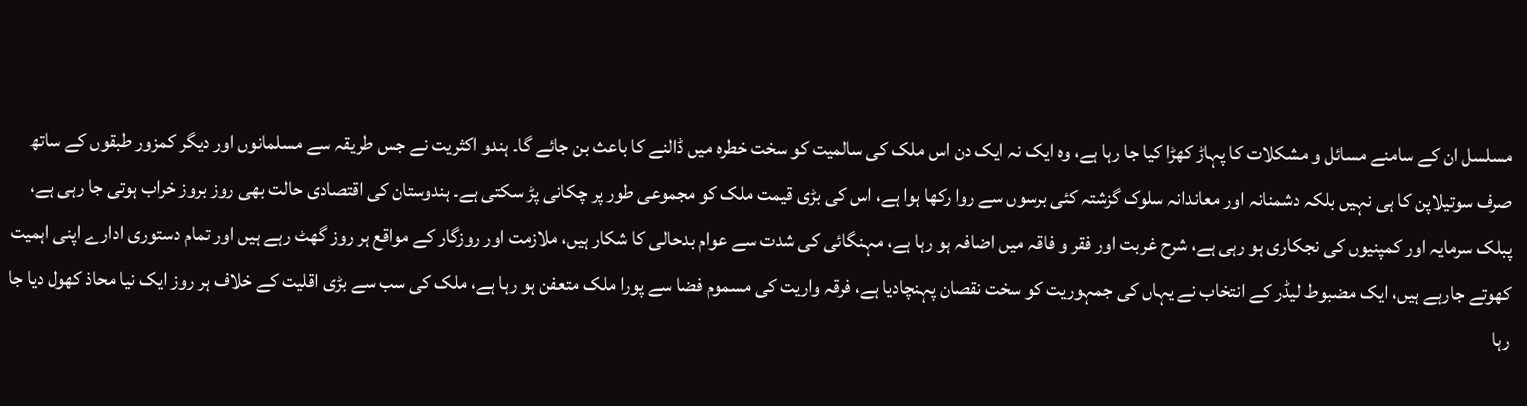مسلسل ان کے سامنے مسائل و مشکلات کا پہاڑ کھڑا کیا جا رہا ہے، وہ ایک نہ ایک دن اس ملک کی سالمیت کو سخت خطرہ میں ڈالنے کا باعث بن جائے گا۔ ہندو اکثریت نے جس طریقہ سے مسلمانوں اور دیگر کمزور طبقوں کے ساتھ صرف سوتیلاپن کا ہی نہیں بلکہ دشمنانہ اور معاندانہ سلوک گزشتہ کئی برسوں سے روا رکھا ہوا ہے، اس کی بڑی قیمت ملک کو مجموعی طور پر چکانی پڑ سکتی ہے۔ ہندوستان کی اقتصادی حالت بھی روز بروز خراب ہوتی جا رہی ہے، پبلک سرمایہ اور کمپنیوں کی نجکاری ہو رہی ہے، شرح غربت اور فقر و فاقہ میں اضافہ ہو رہا ہے، مہنگائی کی شدت سے عوام بدحالی کا شکار ہیں، ملازمت اور روزگار کے مواقع ہر روز گھٹ رہے ہیں اور تمام دستوری ادارے اپنی اہمیت کھوتے جارہے ہیں، ایک مضبوط لیڈر کے انتخاب نے یہاں کی جمہوریت کو سخت نقصان پہنچادیا ہے، فرقہ واریت کی مسموم فضا سے پورا ملک متعفن ہو رہا ہے، ملک کی سب سے بڑی اقلیت کے خلاف ہر روز ایک نیا محاذ کھول دیا جا رہا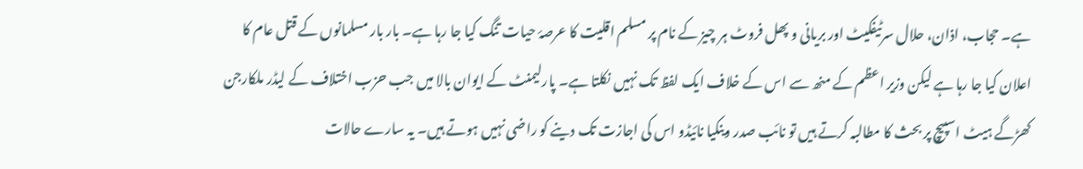ہے۔ حجاب، اذان، حلال سرٹیفکیٹ اور بریانی و پھل فروٹ ہر چیز کے نام پر مسلم اقلیت کا عرصۂ حیات تنگ کیا جا رہا ہے۔ بار بار مسلمانوں کے قتل عام کا اعلان کیا جا رہا ہے لیکن وزیر اعظم کے منھ سے اس کے خلاف ایک لفظ تک نہیں نکلتا ہے۔ پارلیمنٹ کے ایوان بالا میں جب حزب اختلاف کے لیڈر ملکارجن کھڑگے ہیٹ اسپیچ پر بحث کا مطالبہ کرتے ہیں تو نائب صدر وینکیا نائیڈو اس کی اجازت تک دینے کو راضی نہیں ہوتے ہیں۔ یہ سارے حالات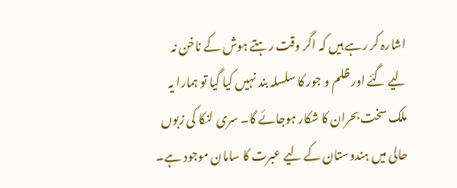اشارہ کر رہے ہیں کہ اگر وقت رہتے ہوش کے ناخن نہ لیے گئے اور ظلم و جور کا سلسلہ بند نہیں کیا گیا تو ہمارا یہ ملک سخت بحران کا شکار ہوجائے گا۔ سری لنکا کی زبوں حالی میں ہندوستان کے لیے عبرت کا سامان موجود ہے۔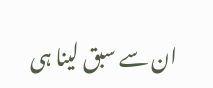ان سے سبق لینا ہی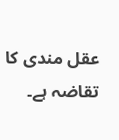عقل مندی کا تقاضہ ہے۔